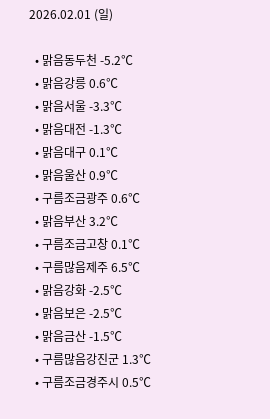2026.02.01 (일)

  • 맑음동두천 -5.2℃
  • 맑음강릉 0.6℃
  • 맑음서울 -3.3℃
  • 맑음대전 -1.3℃
  • 맑음대구 0.1℃
  • 맑음울산 0.9℃
  • 구름조금광주 0.6℃
  • 맑음부산 3.2℃
  • 구름조금고창 0.1℃
  • 구름많음제주 6.5℃
  • 맑음강화 -2.5℃
  • 맑음보은 -2.5℃
  • 맑음금산 -1.5℃
  • 구름많음강진군 1.3℃
  • 구름조금경주시 0.5℃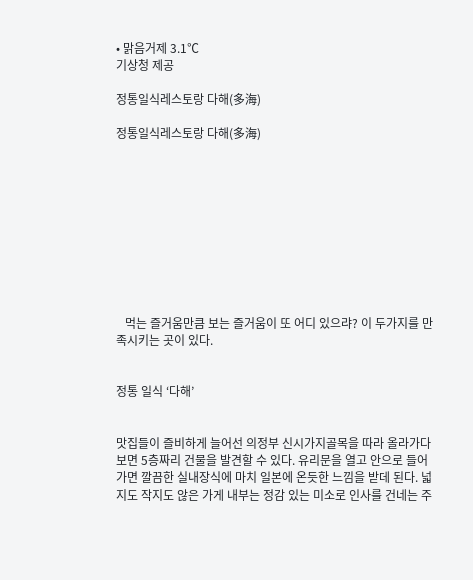• 맑음거제 3.1℃
기상청 제공

정통일식레스토랑 다해(多海)

정통일식레스토랑 다해(多海)










   먹는 즐거움만큼 보는 즐거움이 또 어디 있으랴? 이 두가지를 만족시키는 곳이 있다.


정통 일식 ‘다해’


맛집들이 즐비하게 늘어선 의정부 신시가지골목을 따라 올라가다 보면 5층짜리 건물을 발견할 수 있다. 유리문을 열고 안으로 들어가면 깔끔한 실내장식에 마치 일본에 온듯한 느낌을 받데 된다. 넓지도 작지도 않은 가게 내부는 정감 있는 미소로 인사를 건네는 주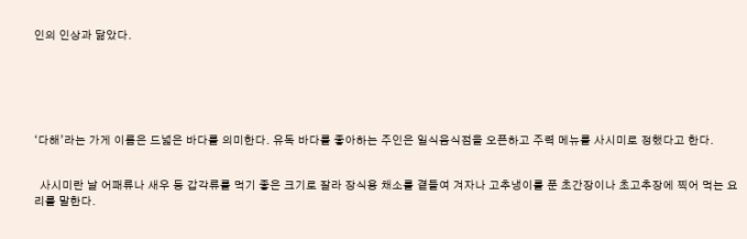인의 인상과 닮았다.






‘다해’라는 가게 이름은 드넓은 바다를 의미한다. 유독 바다를 좋아하는 주인은 일식음식점을 오픈하고 주력 메뉴를 사시미로 정했다고 한다.


  사시미란 날 어패류나 새우 등 갑각류를 먹기 좋은 크기로 잘라 장식용 채소를 곁들여 겨자나 고추냉이를 푼 초간장이나 초고추장에 찍어 먹는 요리를 말한다.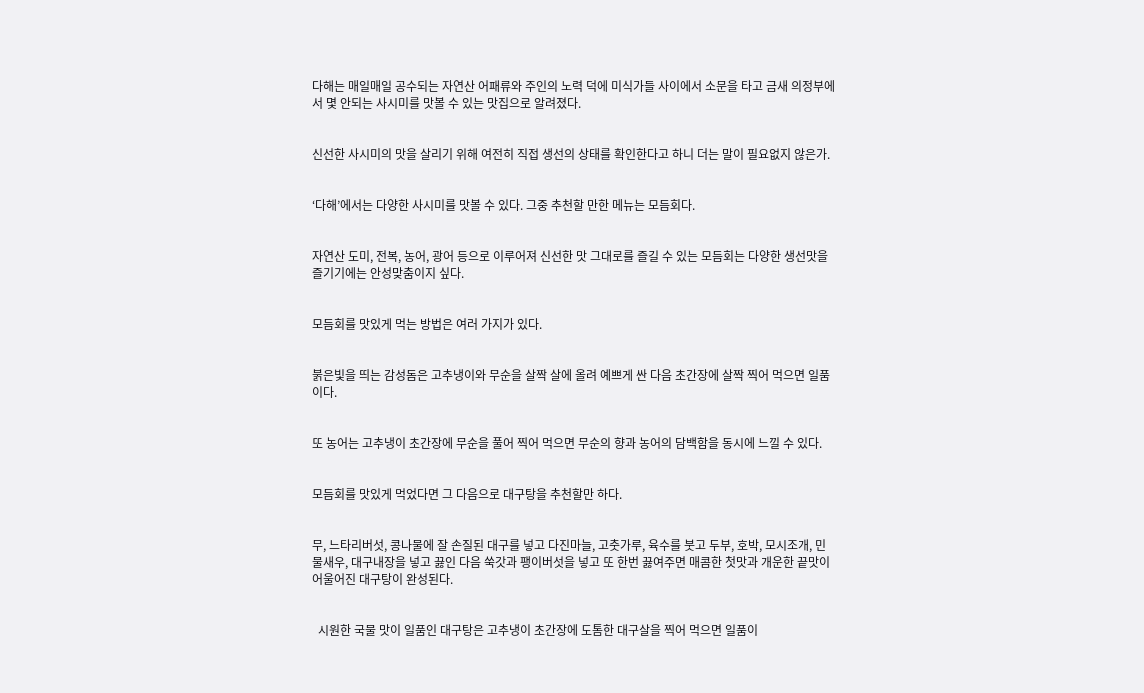다해는 매일매일 공수되는 자연산 어패류와 주인의 노력 덕에 미식가들 사이에서 소문을 타고 금새 의정부에서 몇 안되는 사시미를 맛볼 수 있는 맛집으로 알려졌다.


신선한 사시미의 맛을 살리기 위해 여전히 직접 생선의 상태를 확인한다고 하니 더는 말이 필요없지 않은가.


‘다해’에서는 다양한 사시미를 맛볼 수 있다. 그중 추천할 만한 메뉴는 모듬회다.


자연산 도미, 전복, 농어, 광어 등으로 이루어져 신선한 맛 그대로를 즐길 수 있는 모듬회는 다양한 생선맛을 즐기기에는 안성맞춤이지 싶다.


모듬회를 맛있게 먹는 방법은 여러 가지가 있다.


붉은빛을 띄는 감성돔은 고추냉이와 무순을 살짝 살에 올려 예쁘게 싼 다음 초간장에 살짝 찍어 먹으면 일품이다.


또 농어는 고추냉이 초간장에 무순을 풀어 찍어 먹으면 무순의 향과 농어의 담백함을 동시에 느낄 수 있다.


모듬회를 맛있게 먹었다면 그 다음으로 대구탕을 추천할만 하다.


무, 느타리버섯, 콩나물에 잘 손질된 대구를 넣고 다진마늘, 고춧가루, 육수를 붓고 두부, 호박, 모시조개, 민물새우, 대구내장을 넣고 끓인 다음 쑥갓과 팽이버섯을 넣고 또 한번 끓여주면 매콤한 첫맛과 개운한 끝맛이 어울어진 대구탕이 완성된다.


  시원한 국물 맛이 일품인 대구탕은 고추냉이 초간장에 도톰한 대구살을 찍어 먹으면 일품이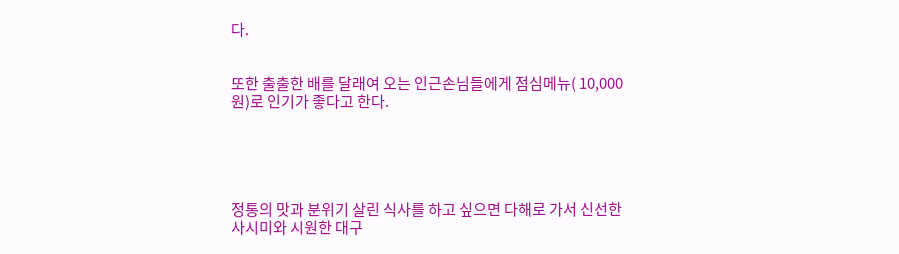다.


또한 출출한 배를 달래여 오는 인근손님들에게 점심메뉴( 10,000원)로 인기가 좋다고 한다.





정통의 맛과 분위기 살린 식사를 하고 싶으면 다해로 가서 신선한 사시미와 시원한 대구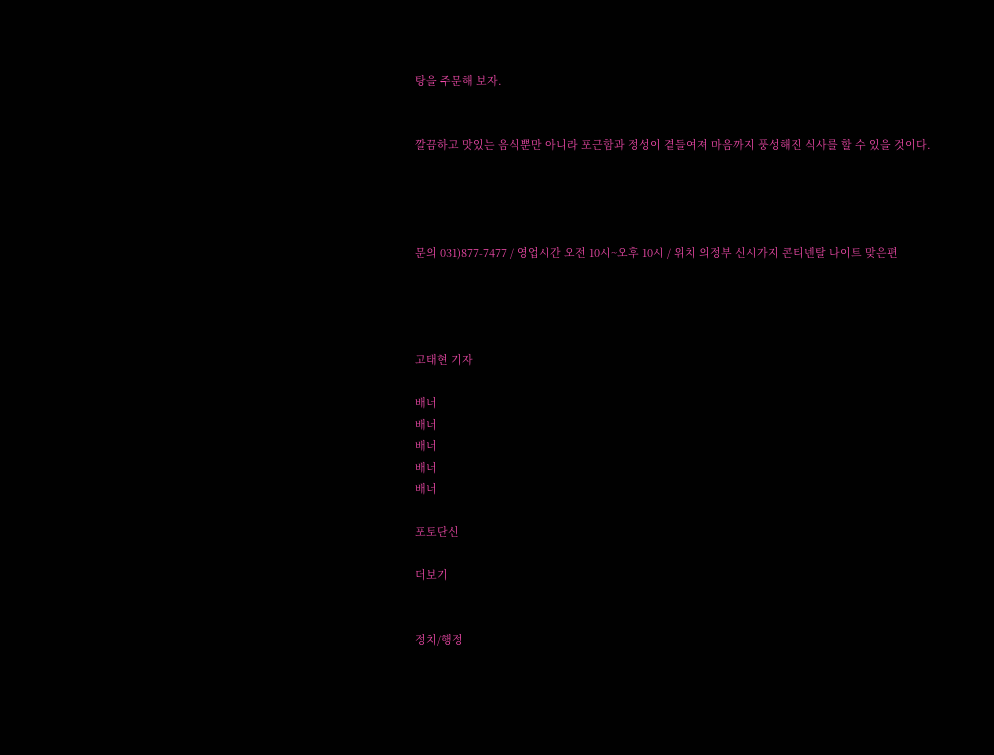탕을 주문해 보자.


깔끔하고 맛있는 음식뿐만 아니라 포근함과 정성이 곁들여져 마음까지 풍성해진 식사를 할 수 있을 것이다.




문의 031)877-7477 / 영업시간 오전 10시~오후 10시 / 위치 의정부 신시가지 콘티넨탈 나이트 맞은편




고태현 기자

배너
배너
배너
배너
배너

포토단신

더보기


정치/행정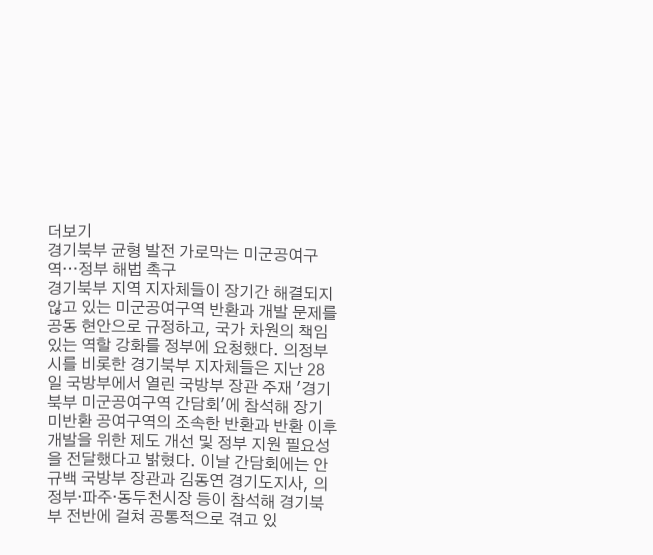더보기
경기북부 균형 발전 가로막는 미군공여구역…정부 해법 촉구
경기북부 지역 지자체들이 장기간 해결되지 않고 있는 미군공여구역 반환과 개발 문제를 공동 현안으로 규정하고, 국가 차원의 책임 있는 역할 강화를 정부에 요청했다. 의정부시를 비롯한 경기북부 지자체들은 지난 28일 국방부에서 열린 국방부 장관 주재 '경기북부 미군공여구역 간담회'에 참석해 장기 미반환 공여구역의 조속한 반환과 반환 이후 개발을 위한 제도 개선 및 정부 지원 필요성을 전달했다고 밝혔다. 이날 간담회에는 안규백 국방부 장관과 김동연 경기도지사, 의정부·파주·동두천시장 등이 참석해 경기북부 전반에 걸쳐 공통적으로 겪고 있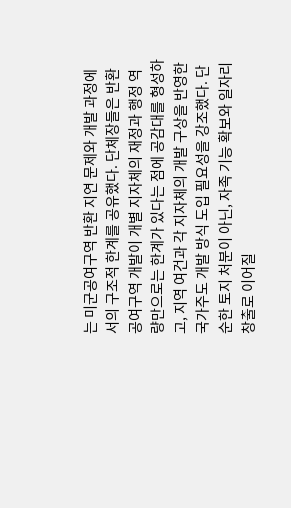는 미군공여구역 반환 지연 문제와 개발 과정에서의 구조적 한계를 공유했다. 단체장들은 반환공여구역 개발이 개별 지자체의 재정과 행정 역량만으로는 한계가 있다는 점에 공감대를 형성하고, 지역 여건과 각 지자체의 개발 구상을 반영한 국가주도 개발 방식 도입 필요성을 강조했다. 단순한 토지 처분이 아닌, 자족 기능 확보와 일자리 창출로 이어질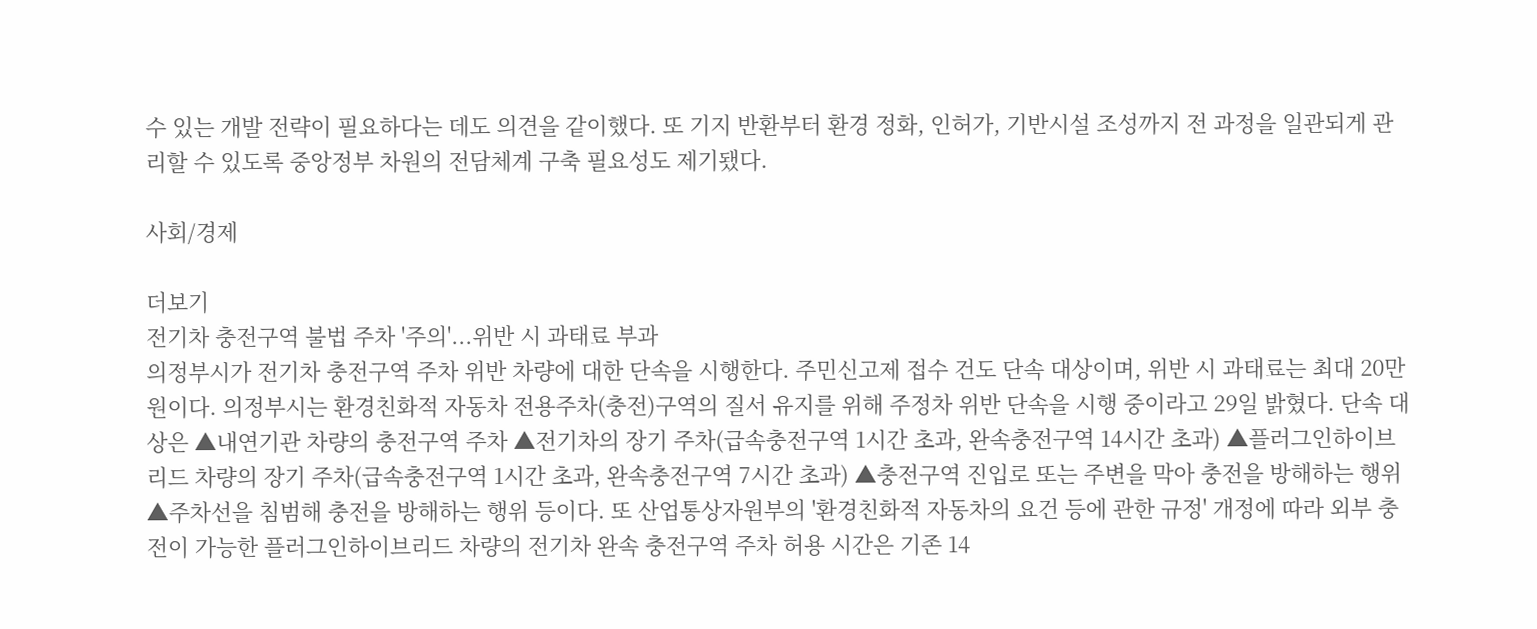수 있는 개발 전략이 필요하다는 데도 의견을 같이했다. 또 기지 반환부터 환경 정화, 인허가, 기반시설 조성까지 전 과정을 일관되게 관리할 수 있도록 중앙정부 차원의 전담체계 구축 필요성도 제기됐다.

사회/경제

더보기
전기차 충전구역 불법 주차 '주의'...위반 시 과태료 부과
의정부시가 전기차 충전구역 주차 위반 차량에 대한 단속을 시행한다. 주민신고제 접수 건도 단속 대상이며, 위반 시 과태료는 최대 20만 원이다. 의정부시는 환경친화적 자동차 전용주차(충전)구역의 질서 유지를 위해 주정차 위반 단속을 시행 중이라고 29일 밝혔다. 단속 대상은 ▲내연기관 차량의 충전구역 주차 ▲전기차의 장기 주차(급속충전구역 1시간 초과, 완속충전구역 14시간 초과) ▲플러그인하이브리드 차량의 장기 주차(급속충전구역 1시간 초과, 완속충전구역 7시간 초과) ▲충전구역 진입로 또는 주변을 막아 충전을 방해하는 행위 ▲주차선을 침범해 충전을 방해하는 행위 등이다. 또 산업통상자원부의 '환경친화적 자동차의 요건 등에 관한 규정' 개정에 따라 외부 충전이 가능한 플러그인하이브리드 차량의 전기차 완속 충전구역 주차 허용 시간은 기존 14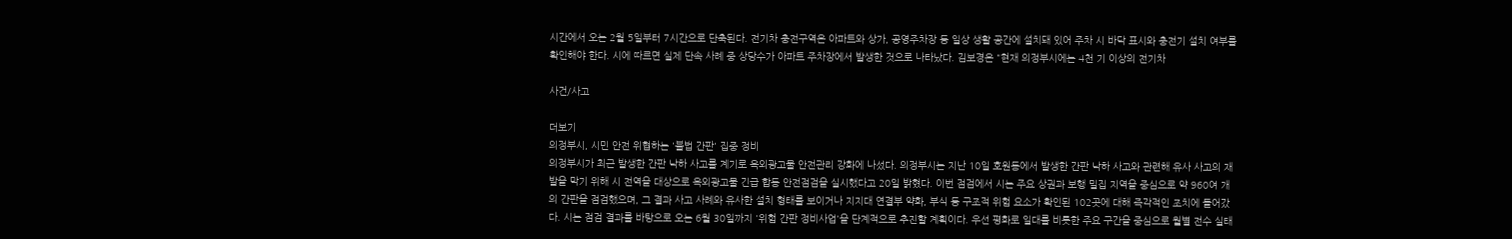시간에서 오는 2월 5일부터 7시간으로 단축된다. 전기차 충전구역은 아파트와 상가, 공영주차장 등 일상 생활 공간에 설치돼 있어 주차 시 바닥 표시와 충전기 설치 여부를 확인해야 한다. 시에 따르면 실제 단속 사례 중 상당수가 아파트 주차장에서 발생한 것으로 나타났다. 김보경은 "현재 의정부시에는 4천 기 이상의 전기차

사건/사고

더보기
의정부시, 시민 안전 위협하는 '불법 간판' 집중 정비
의정부시가 최근 발생한 간판 낙하 사고를 계기로 옥외광고물 안전관리 강화에 나섰다. 의정부시는 지난 10일 호원동에서 발생한 간판 낙하 사고와 관련해 유사 사고의 재발을 막기 위해 시 전역을 대상으로 옥외광고물 긴급 합동 안전점검을 실시했다고 20일 밝혔다. 이번 점검에서 시는 주요 상권과 보행 밀집 지역을 중심으로 약 960여 개의 간판을 점검했으며, 그 결과 사고 사례와 유사한 설치 형태를 보이거나 지지대 연결부 약화, 부식 등 구조적 위험 요소가 확인된 102곳에 대해 즉각적인 조치에 들어갔다. 시는 점검 결과를 바탕으로 오는 6월 30일까지 '위험 간판 정비사업'을 단계적으로 추진할 계획이다. 우선 평화로 일대를 비롯한 주요 구간을 중심으로 월별 전수 실태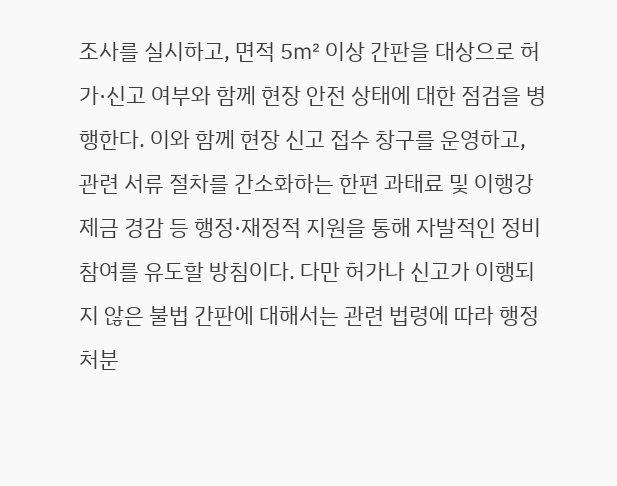조사를 실시하고, 면적 5㎡ 이상 간판을 대상으로 허가·신고 여부와 함께 현장 안전 상태에 대한 점검을 병행한다. 이와 함께 현장 신고 접수 창구를 운영하고, 관련 서류 절차를 간소화하는 한편 과태료 및 이행강제금 경감 등 행정·재정적 지원을 통해 자발적인 정비 참여를 유도할 방침이다. 다만 허가나 신고가 이행되지 않은 불법 간판에 대해서는 관련 법령에 따라 행정처분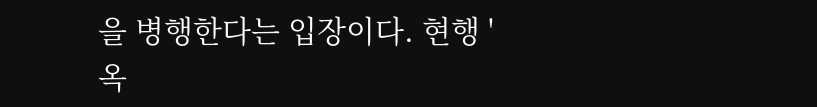을 병행한다는 입장이다. 현행 '옥